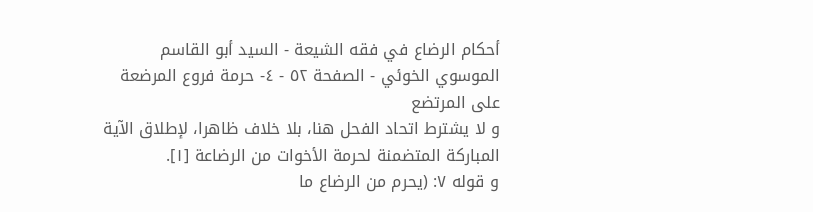أحكام الرضاع في فقه الشيعة - السيد أبو القاسم الموسوي الخوئي - الصفحة ٥٢ - ٤- حرمة فروع المرضعة على المرتضع
و لا يشترط اتحاد الفحل هنا، بلا خلاف ظاهرا، لإطلاق الآية المباركة المتضمنة لحرمة الأخوات من الرضاعة [١].
و قوله ٧: (يحرم من الرضاع ما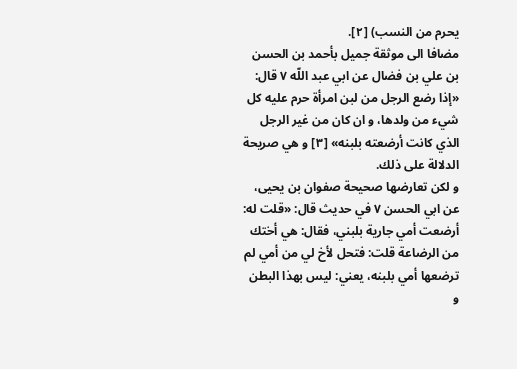يحرم من النسب) [٢].
مضافا الى موثقة جميل بأحمد بن الحسن بن علي بن فضال عن ابي عبد اللّه ٧ قال: «إذا رضع الرجل من لبن امرأة حرم عليه كل شيء من ولدها، و ان كان من غير الرجل الذي كانت أرضعته بلبنه» [٣] و هي صريحة الدلالة على ذلك.
و لكن تعارضها صحيحة صفوان بن يحيى، عن ابي الحسن ٧ في حديث قال: «قلت له: أرضعت أمي جارية بلبني، فقال: هي أختك من الرضاعة قلت: فتحل لأخ لي من أمي لم ترضعها أمي بلبنه، يعني: ليس بهذا البطن و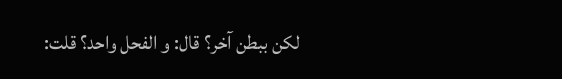لكن ببطن آخر؟ قال: و الفحل واحد؟ قلت: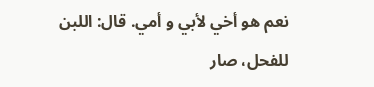نعم هو أخي لأبي و أمي. قال: اللبن للفحل، صار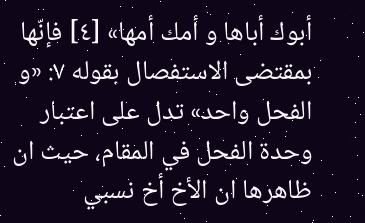أبوك أباها و أمك أمها» [٤] فإنّها بمقتضى الاستفصال بقوله ٧: «و الفحل واحد» تدل على اعتبار وحدة الفحل في المقام، حيث ان ظاهرها ان الأخ أخ نسبي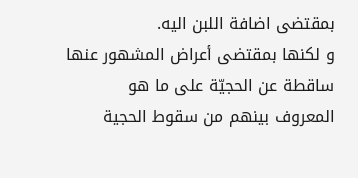بمقتضى اضافة اللبن اليه.
و لكنها بمقتضى أعراض المشهور عنها ساقطة عن الحجيّة على ما هو المعروف بينهم من سقوط الحجية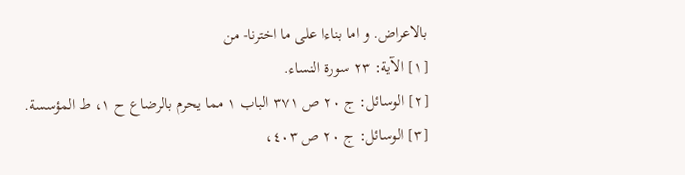بالاعراض. و اما بناءا على ما اخترنا- من
[١] الآية: ٢٣ سورة النساء.
[٢] الوسائل: ج ٢٠ ص ٣٧١ الباب ١ مما يحرم بالرضاع ح ١، ط المؤسسة.
[٣] الوسائل: ج ٢٠ ص ٤٠٣،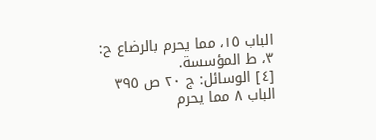الباب ١٥، مما يحرم بالرضاع ح: ٣، ط المؤسسة.
[٤] الوسائل: ج ٢٠ ص ٣٩٥ الباب ٨ مما يحرم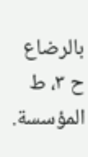بالرضاع ح ٣، ط المؤسسة.